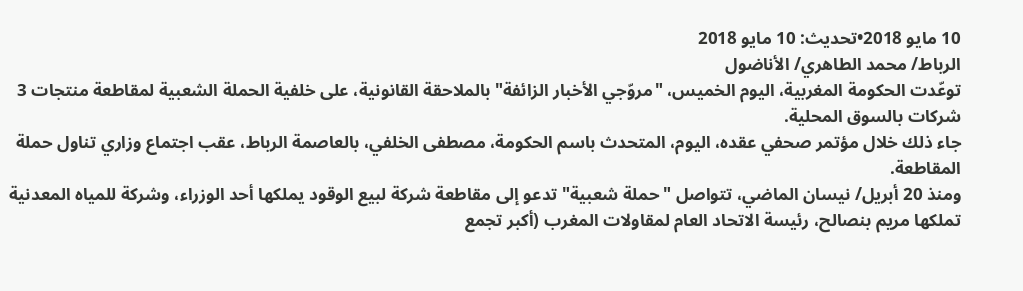10 مايو 2018•تحديث: 10 مايو 2018
الرباط/ محمد الطاهري/ الأناضول
توعّدت الحكومة المغربية، اليوم الخميس، "مروّجي الأخبار الزائفة" بالملاحقة القانونية، على خلفية الحملة الشعبية لمقاطعة منتجات 3 شركات بالسوق المحلية.
جاء ذلك خلال مؤتمر صحفي عقده، اليوم، المتحدث باسم الحكومة، مصطفى الخلفي، بالعاصمة الرباط، عقب اجتماع وزاري تناول حملة المقاطعة.
ومنذ 20 أبريل/ نيسان الماضي، تتواصل "حملة شعبية" تدعو إلى مقاطعة شركة لبيع الوقود يملكها أحد الوزراء، وشركة للمياه المعدنية تملكها مريم بنصالح، رئيسة الاتحاد العام لمقاولات المغرب (أكبر تجمع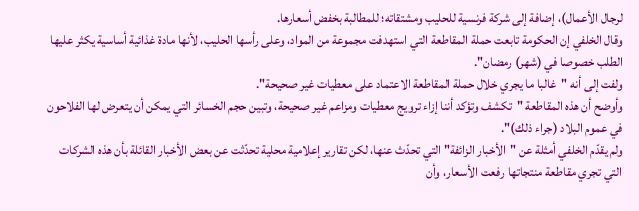لرجال الأعمال)، إضافة إلى شركة فرنسية للحليب ومشتقاته؛ للمطالبة بخفض أسعارها.
وقال الخلفي إن الحكومة تابعت حملة المقاطعة التي استهدفت مجموعة من المواد، وعلى رأسها الحليب، لأنها مادة غذائية أساسية يكثر عليها الطلب خصوصا في (شهر) رمضان".
ولفت إلى أنه "غالبا ما يجري خلال حملة المقاطعة الاعتماد على معطيات غير صحيحة".
وأوضح أن هذه المقاطعة "تكشف وتؤكد أننا إزاء ترويج معطيات ومزاعم غير صحيحة، وتبين حجم الخسائر التي يمكن أن يتعرض لها الفلاحون في عموم البلاد (جراء ذلك)".
ولم يقدّم الخلفي أمثلة عن "الأخبار الزائفة" التي تحدّث عنها، لكن تقارير إعلامية محلية تحدّثت عن بعض الأخبار القائلة بأن هذه الشركات التي تجري مقاطعة منتجاتها رفعت الأسعار، وأن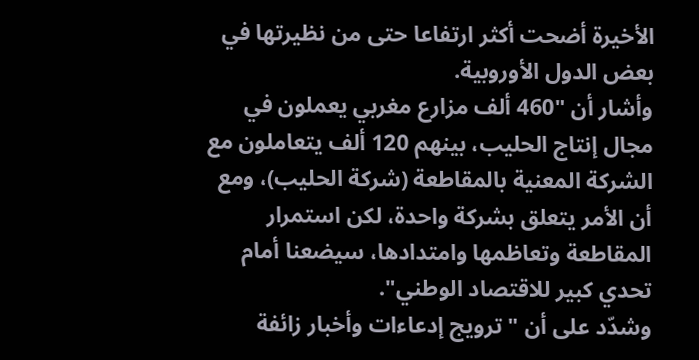الأخيرة أضحت أكثر ارتفاعا حتى من نظيرتها في بعض الدول الأوروبية.
وأشار أن "460 ألف مزارع مغربي يعملون في مجال إنتاج الحليب، بينهم 120 ألف يتعاملون مع الشركة المعنية بالمقاطعة (شركة الحليب)، ومع أن الأمر يتعلق بشركة واحدة، لكن استمرار المقاطعة وتعاظمها وامتدادها، سيضعنا أمام تحدي كبير للاقتصاد الوطني".
وشدّد على أن "ترويج إدعاءات وأخبار زائفة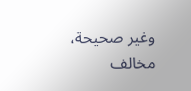وغير صحيحة، مخالف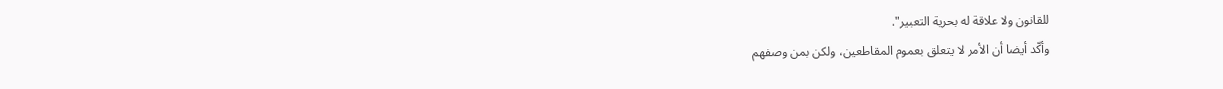للقانون ولا علاقة له بحرية التعبير".
وأكّد أيضا أن الأمر لا يتعلق بعموم المقاطعين، ولكن بمن وصفهم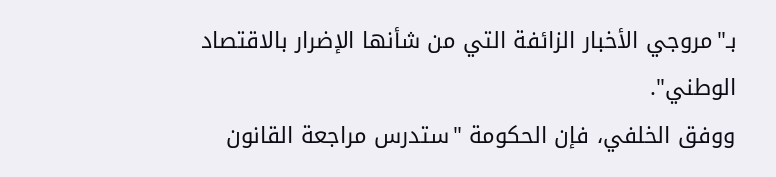بـ"مروجي الأخبار الزائفة التي من شأنها الإضرار بالاقتصاد الوطني".
ووفق الخلفي، فإن الحكومة "ستدرس مراجعة القانون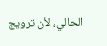الحالي، لأن ترويج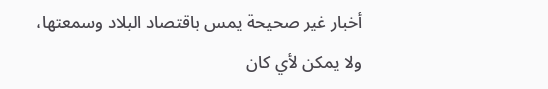أخبار غير صحيحة يمس باقتصاد البلاد وسمعتها، ولا يمكن لأي كان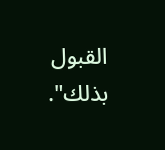القبول بذلك".